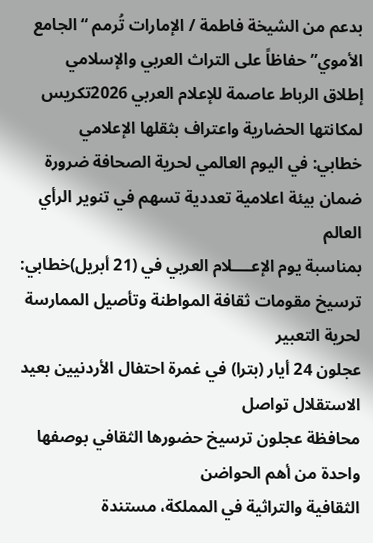بدعم من الشيخة فاطمة / الإمارات تُرمم “الجامع الأموي” حفاظاً على التراث العربي والإسلامي
إطلاق الرباط عاصمة للإعلام العربي 2026تكريس لمكانتها الحضارية واعتراف بثقلها الإعلامي
خطابي: في اليوم العالمي لحرية الصحافة ضرورة ضمان بيئة اعلامية تعددية تسهم في تنوير الرأي العالم
بمناسبة يوم الإعــــلام العربي في (21 أبريل)خطابي: ترسيخ مقومات ثقافة المواطنة وتأصيل الممارسة لحرية التعبير
عجلون 24 أيار (بترا) في غمرة احتفال الأردنيين بعيد الاستقلال تواصل
محافظة عجلون ترسيخ حضورها الثقافي بوصفها واحدة من أهم الحواضن
الثقافية والتراثية في المملكة، مستندة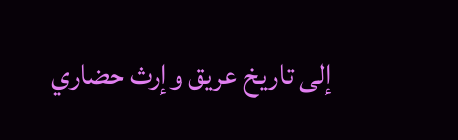إلى تاريخ عريق وإرث حضاري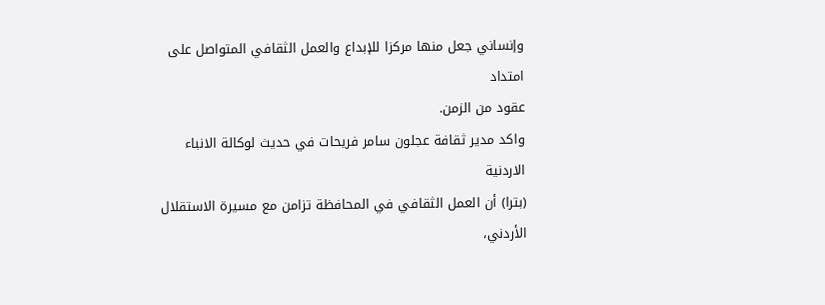وإنساني جعل منها مركزا للإبداع والعمل الثقافي المتواصل على امتداد
عقود من الزمن.
واكد مدير ثقافة عجلون سامر فريحات في حديث لوكالة الانباء الاردنية
(بترا) أن العمل الثقافي في المحافظة تزامن مع مسيرة الاستقلال الأردني،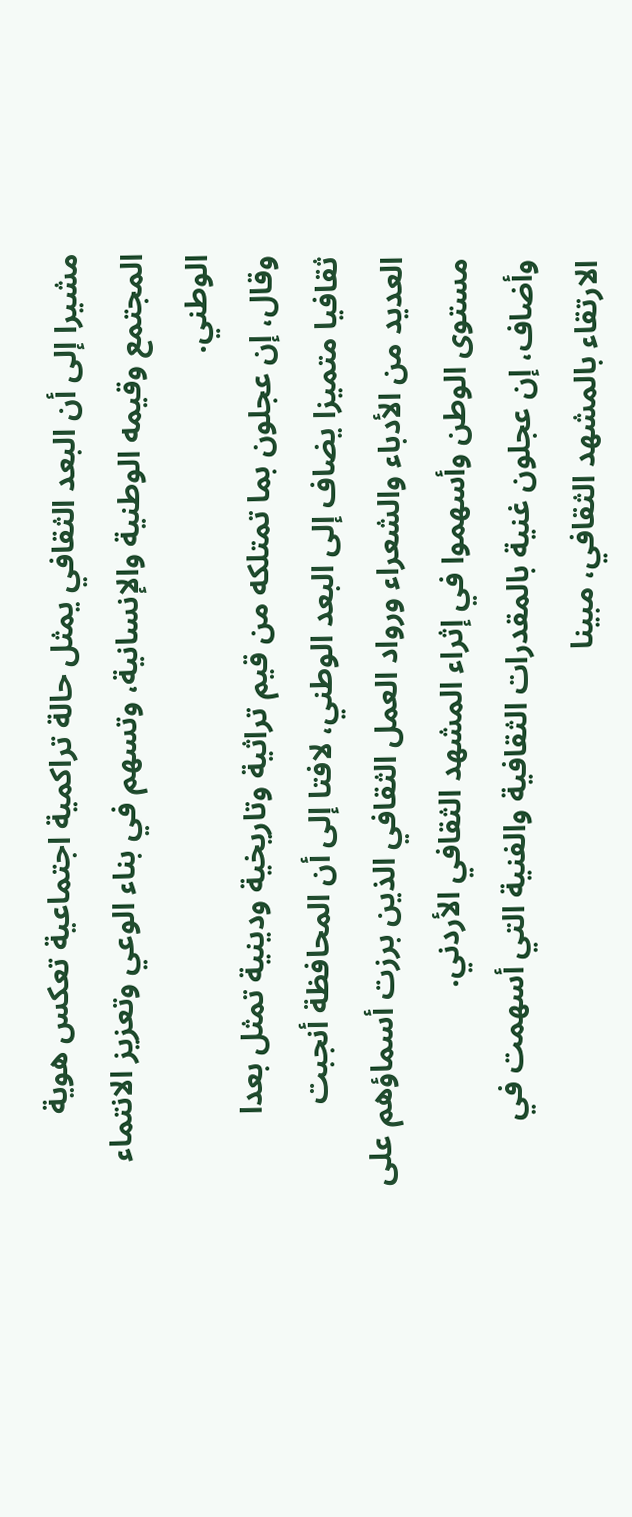مشيرا إلى أن البعد الثقافي يمثل حالة تراكمية اجتماعية تعكس هوية
المجتمع وقيمه الوطنية والإنسانية، وتسهم في بناء الوعي وتعزيز الانتماء
الوطني.
وقال، إن عجلون بما تمتلكه من قيم تراثية وتاريخية ودينية تمثل بعدا
ثقافيا متميزا يضاف إلى البعد الوطني، لافتا إلى أن المحافظة أنجبت
العديد من الأدباء والشعراء ورواد العمل الثقافي الذين برزت أسماؤهم على
مستوى الوطن وأسهموا في إثراء المشهد الثقافي الأردني.
وأضاف، إن عجلون غنية بالمقدرات الثقافية والفنية التي أسهمت في
الارتقاء بالمشهد الثقافي، مبينا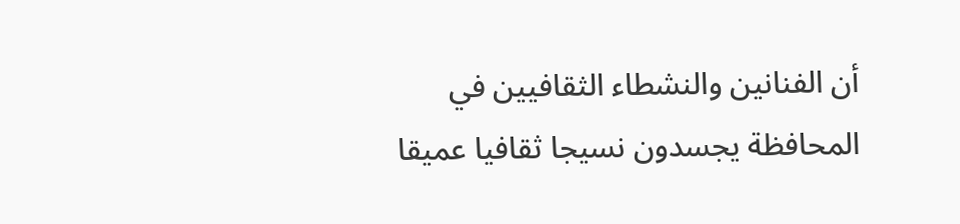أن الفنانين والنشطاء الثقافيين في
المحافظة يجسدون نسيجا ثقافيا عميقا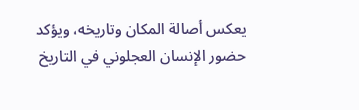يعكس أصالة المكان وتاريخه، ويؤكد
حضور الإنسان العجلوني في التاريخ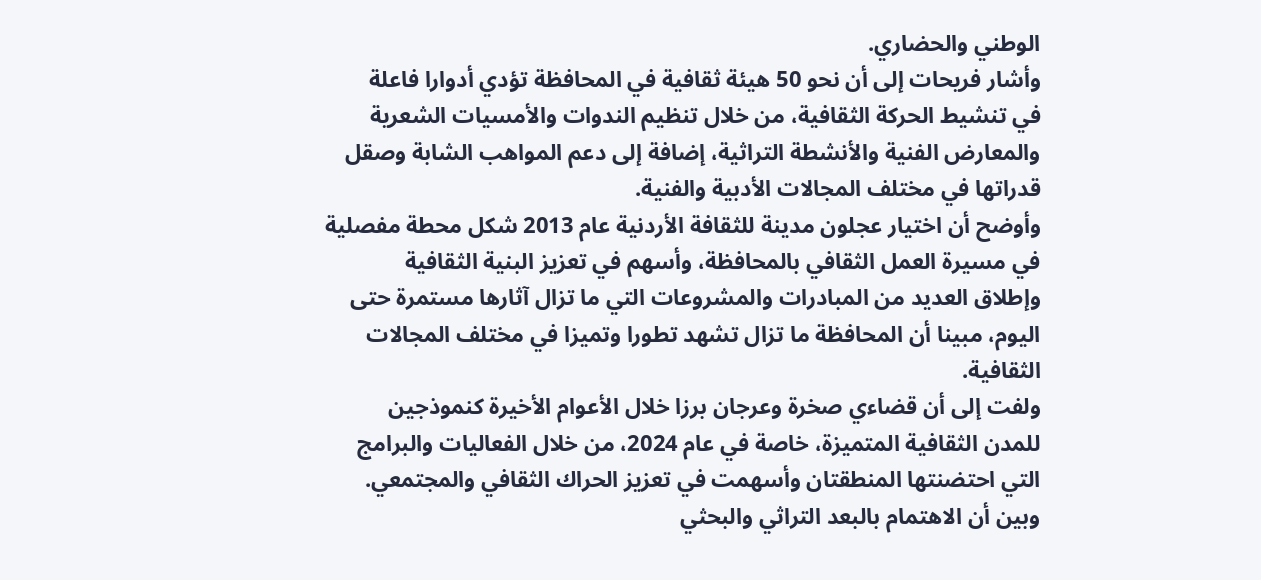الوطني والحضاري.
وأشار فريحات إلى أن نحو 50 هيئة ثقافية في المحافظة تؤدي أدوارا فاعلة
في تنشيط الحركة الثقافية، من خلال تنظيم الندوات والأمسيات الشعرية
والمعارض الفنية والأنشطة التراثية، إضافة إلى دعم المواهب الشابة وصقل
قدراتها في مختلف المجالات الأدبية والفنية.
وأوضح أن اختيار عجلون مدينة للثقافة الأردنية عام 2013 شكل محطة مفصلية
في مسيرة العمل الثقافي بالمحافظة، وأسهم في تعزيز البنية الثقافية
وإطلاق العديد من المبادرات والمشروعات التي ما تزال آثارها مستمرة حتى
اليوم، مبينا أن المحافظة ما تزال تشهد تطورا وتميزا في مختلف المجالات
الثقافية.
ولفت إلى أن قضاءي صخرة وعرجان برزا خلال الأعوام الأخيرة كنموذجين
للمدن الثقافية المتميزة، خاصة في عام 2024، من خلال الفعاليات والبرامج
التي احتضنتها المنطقتان وأسهمت في تعزيز الحراك الثقافي والمجتمعي.
وبين أن الاهتمام بالبعد التراثي والبحثي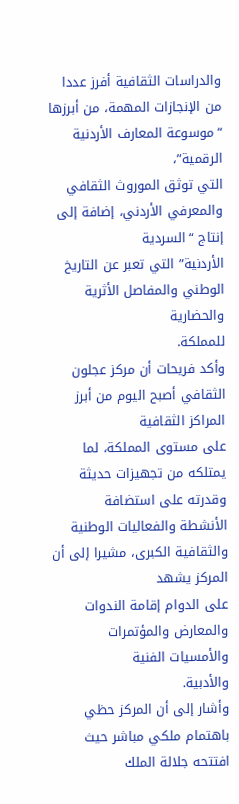والدراسات الثقافية أفرز عددا
من الإنجازات المهمة، من أبرزها “موسوعة المعارف الأردنية الرقمية”،
التي توثق الموروث الثقافي والمعرفي الأردني، إضافة إلى إنتاج “السردية
الأردنية” التي تعبر عن التاريخ الوطني والمفاصل الأثرية والحضارية
للمملكة.
وأكد فريحات أن مركز عجلون الثقافي أصبح اليوم من أبرز المراكز الثقافية
على مستوى المملكة، لما يمتلكه من تجهيزات حديثة وقدرته على استضافة
الأنشطة والفعاليات الوطنية والثقافية الكبرى، مشيرا إلى أن المركز يشهد
على الدوام إقامة الندوات والمعارض والمؤتمرات والأمسيات الفنية
والأدبية.
وأشار إلى أن المركز حظي باهتمام ملكي مباشر حيث افتتحه جلالة الملك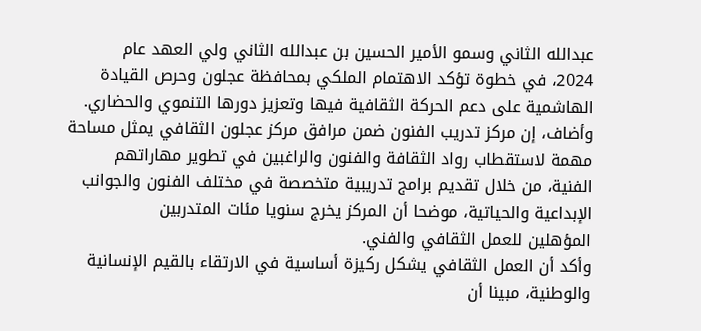عبدالله الثاني وسمو الأمير الحسين بن عبدالله الثاني ولي العهد عام
2024، في خطوة تؤكد الاهتمام الملكي بمحافظة عجلون وحرص القيادة
الهاشمية على دعم الحركة الثقافية فيها وتعزيز دورها التنموي والحضاري.
وأضاف، إن مركز تدريب الفنون ضمن مرافق مركز عجلون الثقافي يمثل مساحة
مهمة لاستقطاب رواد الثقافة والفنون والراغبين في تطوير مهاراتهم
الفنية، من خلال تقديم برامج تدريبية متخصصة في مختلف الفنون والجوانب
الإبداعية والحياتية، موضحا أن المركز يخرج سنويا مئات المتدربين
المؤهلين للعمل الثقافي والفني.
وأكد أن العمل الثقافي يشكل ركيزة أساسية في الارتقاء بالقيم الإنسانية
والوطنية، مبينا أن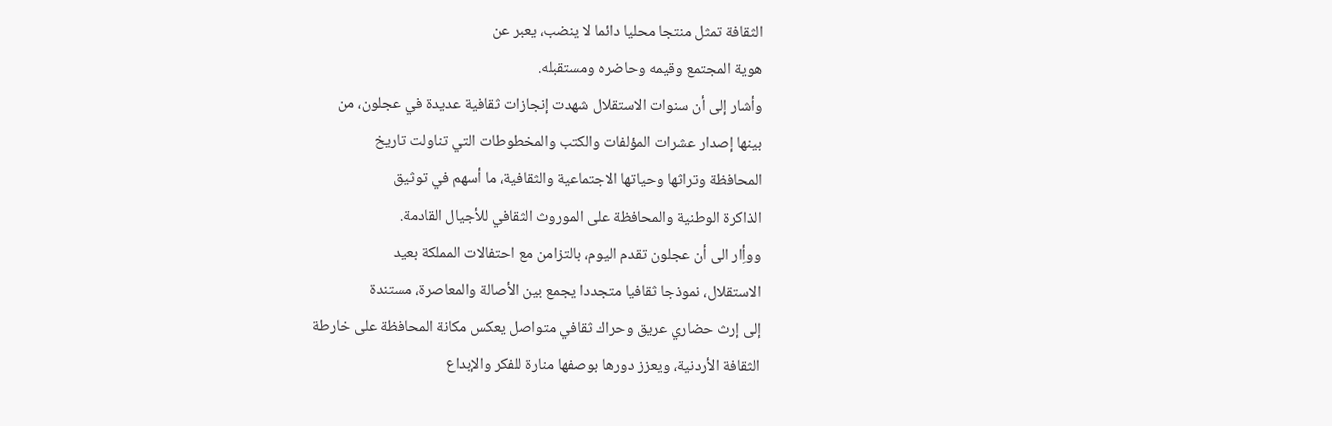الثقافة تمثل منتجا محليا دائما لا ينضب، يعبر عن
هوية المجتمع وقيمه وحاضره ومستقبله.
وأشار إلى أن سنوات الاستقلال شهدت إنجازات ثقافية عديدة في عجلون، من
بينها إصدار عشرات المؤلفات والكتب والمخطوطات التي تناولت تاريخ
المحافظة وتراثها وحياتها الاجتماعية والثقافية، ما أسهم في توثيق
الذاكرة الوطنية والمحافظة على الموروث الثقافي للأجيال القادمة.
ووأِار الى أن عجلون تقدم اليوم، بالتزامن مع احتفالات المملكة بعيد
الاستقلال، نموذجا ثقافيا متجددا يجمع بين الأصالة والمعاصرة، مستندة
إلى إرث حضاري عريق وحراك ثقافي متواصل يعكس مكانة المحافظة على خارطة
الثقافة الأردنية، ويعزز دورها بوصفها منارة للفكر والإبداع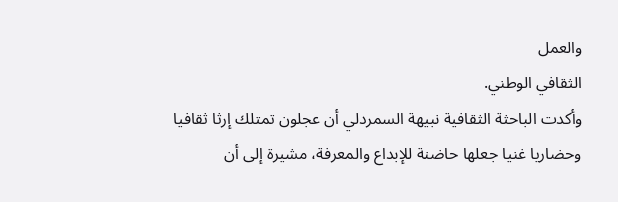والعمل
الثقافي الوطني.
وأكدت الباحثة الثقافية نبيهة السمردلي أن عجلون تمتلك إرثا ثقافيا
وحضاريا غنيا جعلها حاضنة للإبداع والمعرفة، مشيرة إلى أن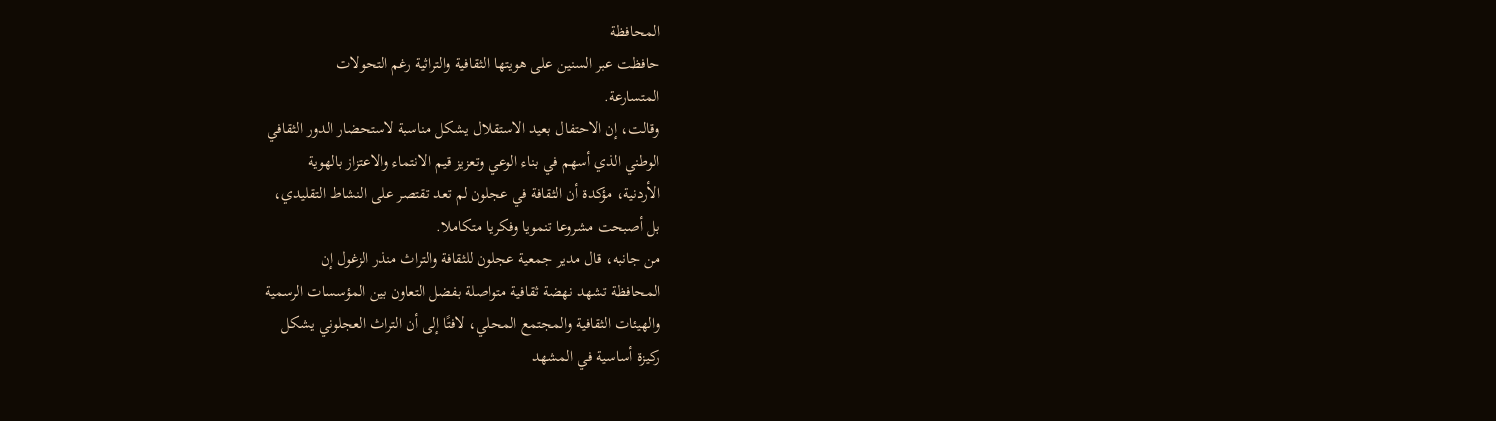المحافظة
حافظت عبر السنين على هويتها الثقافية والتراثية رغم التحولات
المتسارعة.
وقالت، إن الاحتفال بعيد الاستقلال يشكل مناسبة لاستحضار الدور الثقافي
الوطني الذي أسهم في بناء الوعي وتعزيز قيم الانتماء والاعتزاز بالهوية
الأردنية، مؤكدة أن الثقافة في عجلون لم تعد تقتصر على النشاط التقليدي،
بل أصبحت مشروعا تنمويا وفكريا متكاملا.
من جانبه، قال مدير جمعية عجلون للثقافة والتراث منذر الزغول إن
المحافظة تشهد نهضة ثقافية متواصلة بفضل التعاون بين المؤسسات الرسمية
والهيئات الثقافية والمجتمع المحلي، لافتًا إلى أن التراث العجلوني يشكل
ركيزة أساسية في المشهد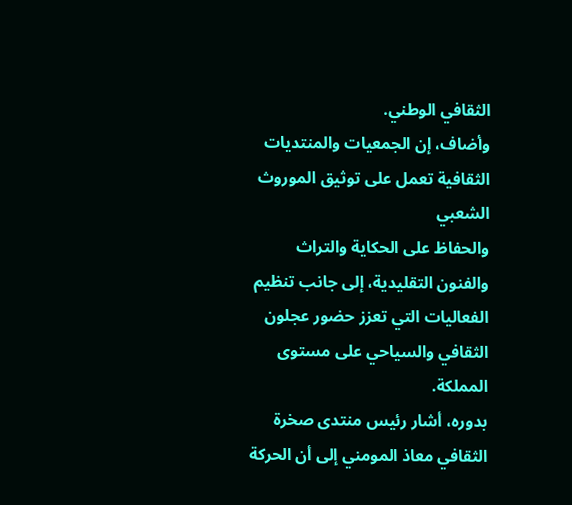الثقافي الوطني.
وأضاف، إن الجمعيات والمنتديات الثقافية تعمل على توثيق الموروث الشعبي
والحفاظ على الحكاية والتراث والفنون التقليدية، إلى جانب تنظيم
الفعاليات التي تعزز حضور عجلون الثقافي والسياحي على مستوى المملكة.
بدوره، أشار رئيس منتدى صخرة الثقافي معاذ المومني إلى أن الحركة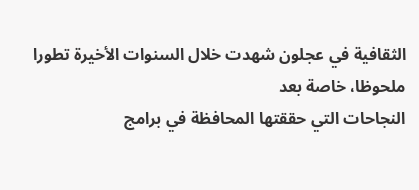الثقافية في عجلون شهدت خلال السنوات الأخيرة تطورا ملحوظا، خاصة بعد
النجاحات التي حققتها المحافظة في برامج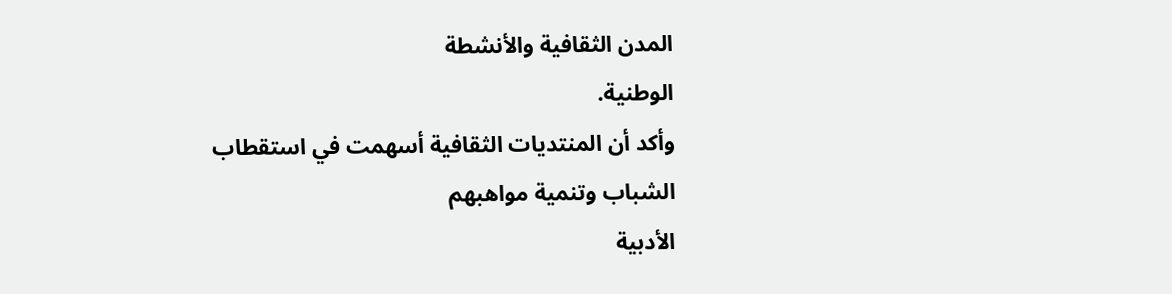المدن الثقافية والأنشطة
الوطنية.
وأكد أن المنتديات الثقافية أسهمت في استقطاب الشباب وتنمية مواهبهم
الأدبية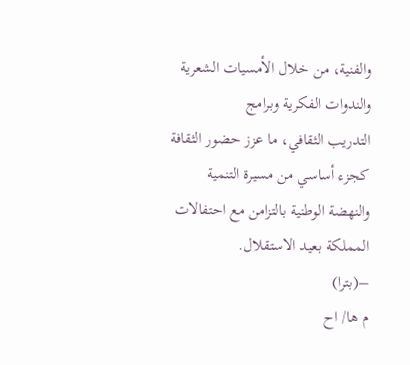والفنية، من خلال الأمسيات الشعرية والندوات الفكرية وبرامج
التدريب الثقافي، ما عزز حضور الثقافة كجزء أساسي من مسيرة التنمية
والنهضة الوطنية بالتزامن مع احتفالات المملكة بعيد الاستقلال.
–(بترا)
م ها/ اح